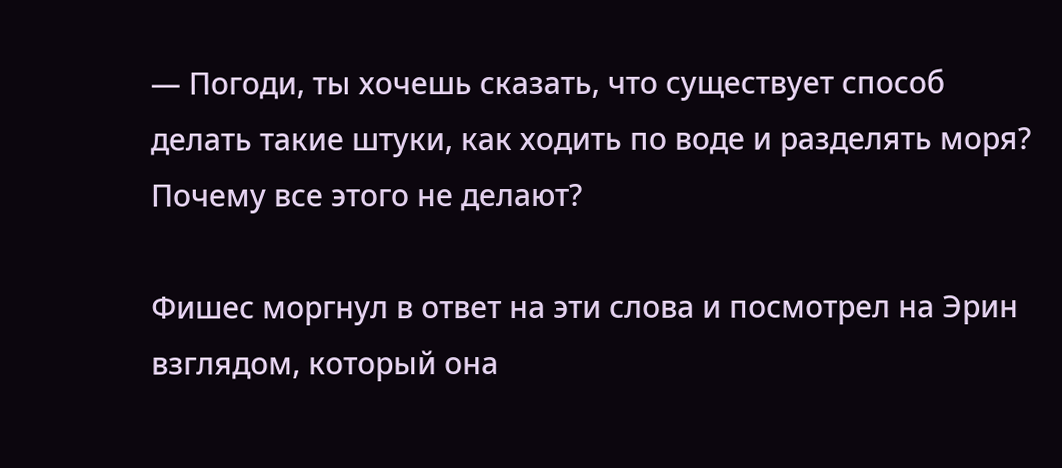— Погоди, ты хочешь сказать, что существует способ делать такие штуки, как ходить по воде и разделять моря? Почему все этого не делают?

Фишес моргнул в ответ на эти слова и посмотрел на Эрин взглядом, который она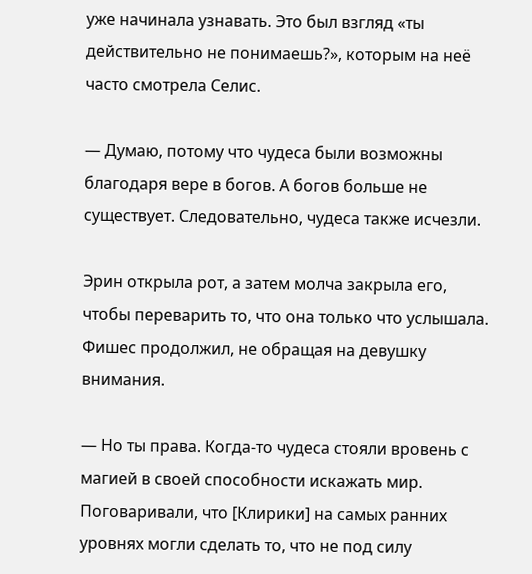уже начинала узнавать. Это был взгляд «ты действительно не понимаешь?», которым на неё часто смотрела Селис.

— Думаю, потому что чудеса были возможны благодаря вере в богов. А богов больше не существует. Следовательно, чудеса также исчезли.

Эрин открыла рот, а затем молча закрыла его, чтобы переварить то, что она только что услышала. Фишес продолжил, не обращая на девушку внимания.

— Но ты права. Когда-то чудеса стояли вровень с магией в своей способности искажать мир. Поговаривали, что [Клирики] на самых ранних уровнях могли сделать то, что не под силу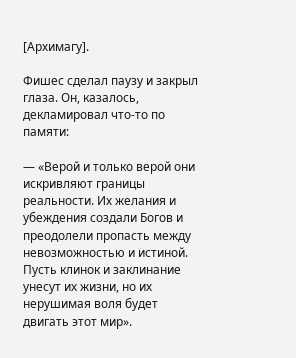[Архимагу].

Фишес сделал паузу и закрыл глаза. Он, казалось, декламировал что-то по памяти:

— «Верой и только верой они искривляют границы реальности. Их желания и убеждения создали Богов и преодолели пропасть между невозможностью и истиной. Пусть клинок и заклинание унесут их жизни, но их нерушимая воля будет двигать этот мир».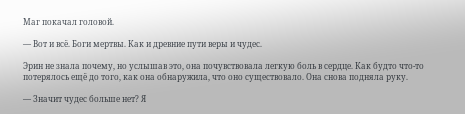Маг покачал головой.

— Вот и всё. Боги мертвы. Как и древние пути веры и чудес.

Эрин не знала почему, но услышав это, она почувствовала легкую боль в сердце. Как будто что-то потерялось ещё до того, как она обнаружила, что оно существовало. Она снова подняла руку.

— Значит чудес больше нет? Я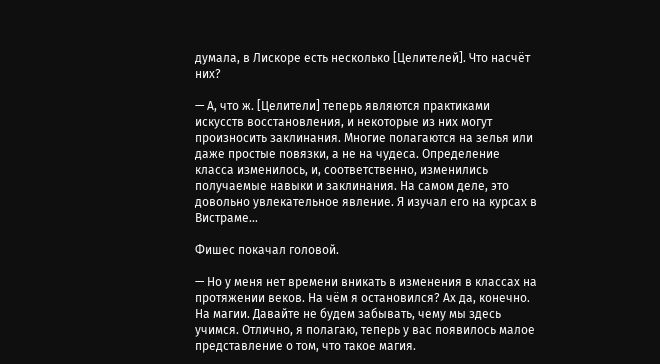думала, в Лискоре есть несколько [Целителей]. Что насчёт них?

— А, что ж. [Целители] теперь являются практиками искусств восстановления, и некоторые из них могут произносить заклинания. Многие полагаются на зелья или даже простые повязки, а не на чудеса. Определение класса изменилось, и, соответственно, изменились получаемые навыки и заклинания. На самом деле, это довольно увлекательное явление. Я изучал его на курсах в Вистраме...

Фишес покачал головой.

— Но у меня нет времени вникать в изменения в классах на протяжении веков. На чём я остановился? Ах да, конечно. На магии. Давайте не будем забывать, чему мы здесь учимся. Отлично, я полагаю, теперь у вас появилось малое представление о том, что такое магия.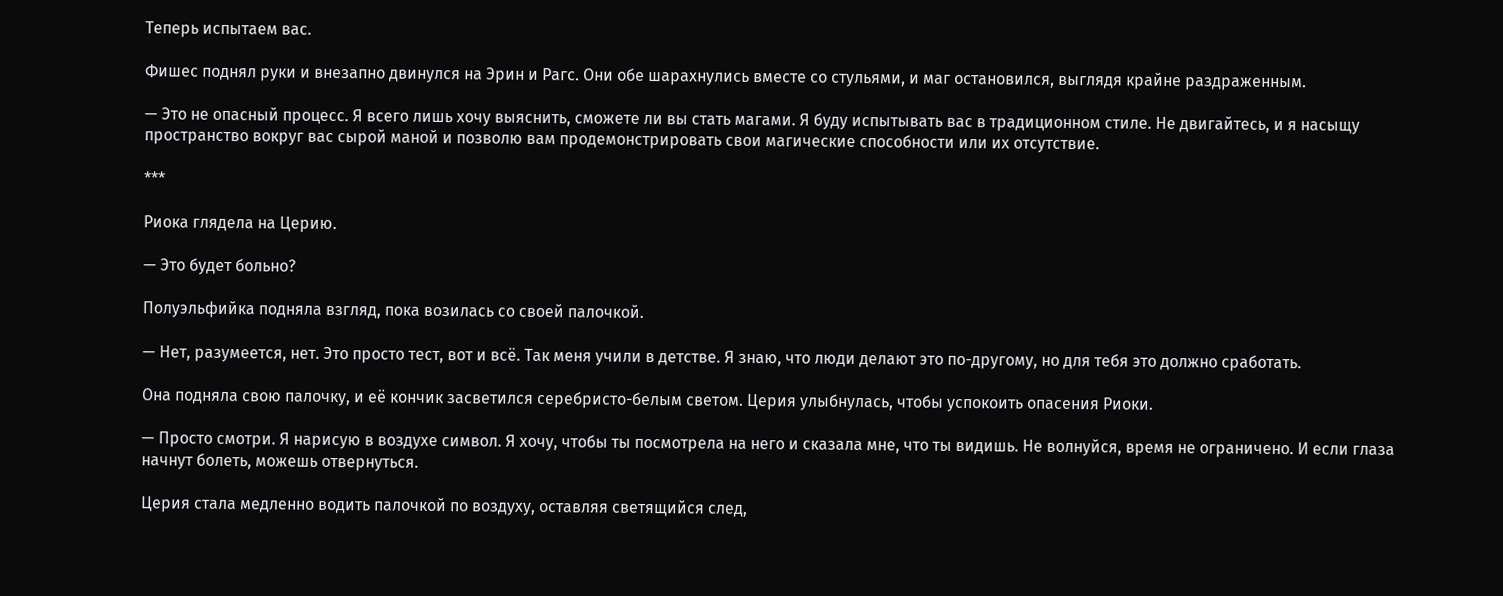Теперь испытаем вас.

Фишес поднял руки и внезапно двинулся на Эрин и Рагс. Они обе шарахнулись вместе со стульями, и маг остановился, выглядя крайне раздраженным.

— Это не опасный процесс. Я всего лишь хочу выяснить, сможете ли вы стать магами. Я буду испытывать вас в традиционном стиле. Не двигайтесь, и я насыщу пространство вокруг вас сырой маной и позволю вам продемонстрировать свои магические способности или их отсутствие.

***

Риока глядела на Церию.

— Это будет больно?

Полуэльфийка подняла взгляд, пока возилась со своей палочкой.

— Нет, разумеется, нет. Это просто тест, вот и всё. Так меня учили в детстве. Я знаю, что люди делают это по-другому, но для тебя это должно сработать.

Она подняла свою палочку, и её кончик засветился серебристо-белым светом. Церия улыбнулась, чтобы успокоить опасения Риоки.

— Просто смотри. Я нарисую в воздухе символ. Я хочу, чтобы ты посмотрела на него и сказала мне, что ты видишь. Не волнуйся, время не ограничено. И если глаза начнут болеть, можешь отвернуться.

Церия стала медленно водить палочкой по воздуху, оставляя светящийся след,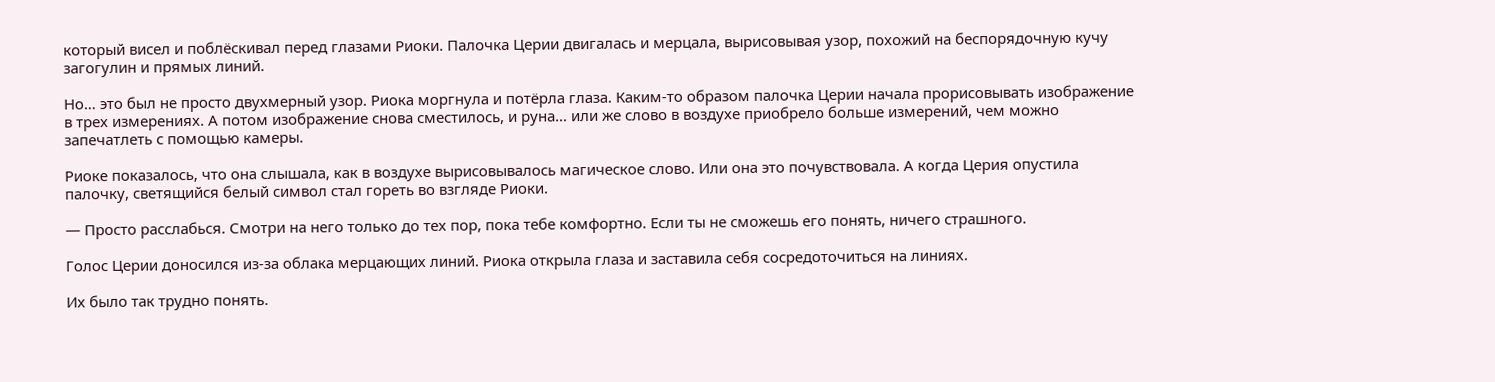который висел и поблёскивал перед глазами Риоки. Палочка Церии двигалась и мерцала, вырисовывая узор, похожий на беспорядочную кучу загогулин и прямых линий.

Но… это был не просто двухмерный узор. Риока моргнула и потёрла глаза. Каким-то образом палочка Церии начала прорисовывать изображение в трех измерениях. А потом изображение снова сместилось, и руна… или же слово в воздухе приобрело больше измерений, чем можно запечатлеть с помощью камеры.

Риоке показалось, что она слышала, как в воздухе вырисовывалось магическое слово. Или она это почувствовала. А когда Церия опустила палочку, светящийся белый символ стал гореть во взгляде Риоки.

— Просто расслабься. Смотри на него только до тех пор, пока тебе комфортно. Если ты не сможешь его понять, ничего страшного.

Голос Церии доносился из-за облака мерцающих линий. Риока открыла глаза и заставила себя сосредоточиться на линиях.

Их было так трудно понять.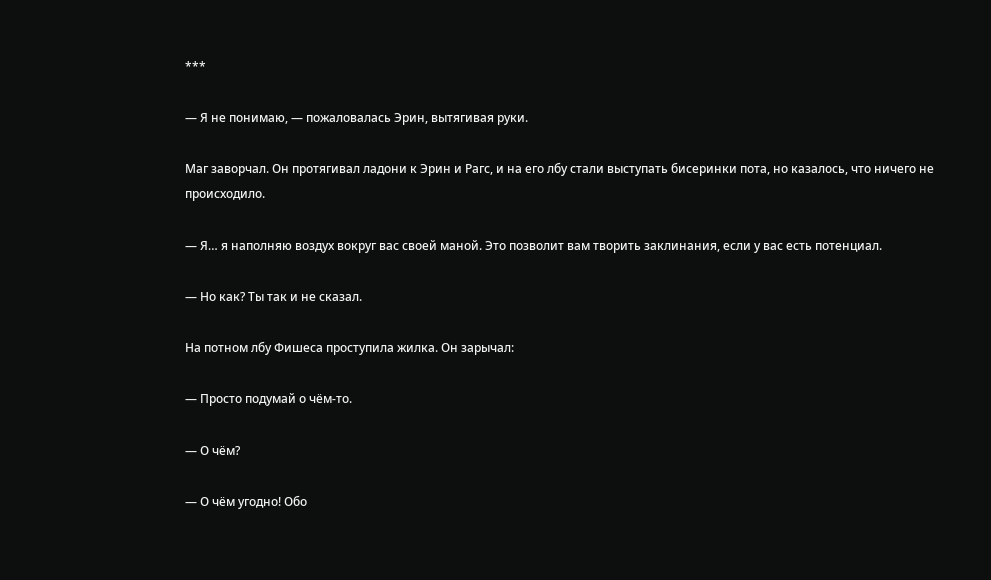***

— Я не понимаю, — пожаловалась Эрин, вытягивая руки.

Маг заворчал. Он протягивал ладони к Эрин и Рагс, и на его лбу стали выступать бисеринки пота, но казалось, что ничего не происходило.

— Я… я наполняю воздух вокруг вас своей маной. Это позволит вам творить заклинания, если у вас есть потенциал.

— Но как? Ты так и не сказал.

На потном лбу Фишеса проступила жилка. Он зарычал:

— Просто подумай о чём-то.

— О чём?

— О чём угодно! Обо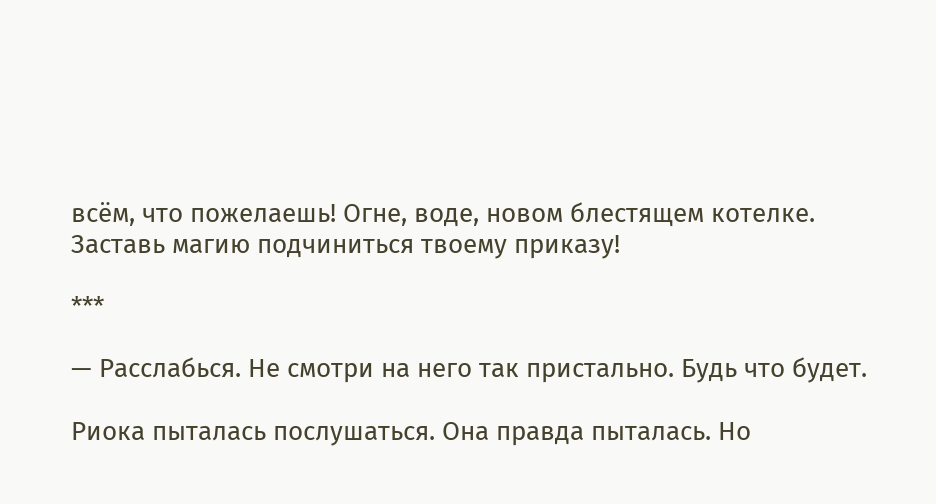всём, что пожелаешь! Огне, воде, новом блестящем котелке. Заставь магию подчиниться твоему приказу!

***

— Расслабься. Не смотри на него так пристально. Будь что будет.

Риока пыталась послушаться. Она правда пыталась. Но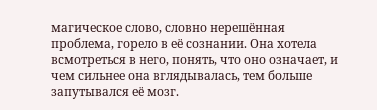магическое слово, словно нерешённая проблема, горело в её сознании. Она хотела всмотреться в него, понять, что оно означает, и чем сильнее она вглядывалась, тем больше запутывался её мозг.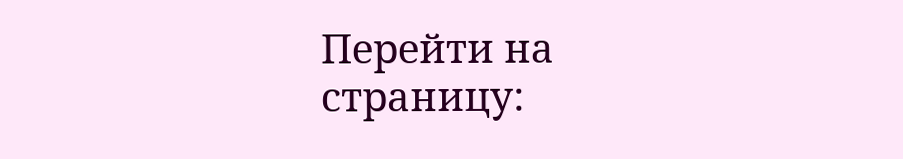Перейти на страницу: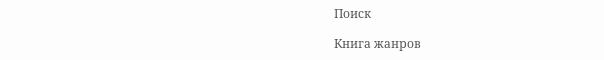Поиск

Книга жанров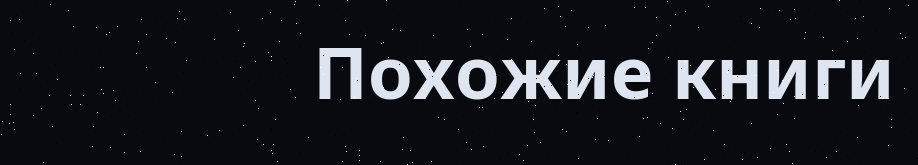Похожие книги